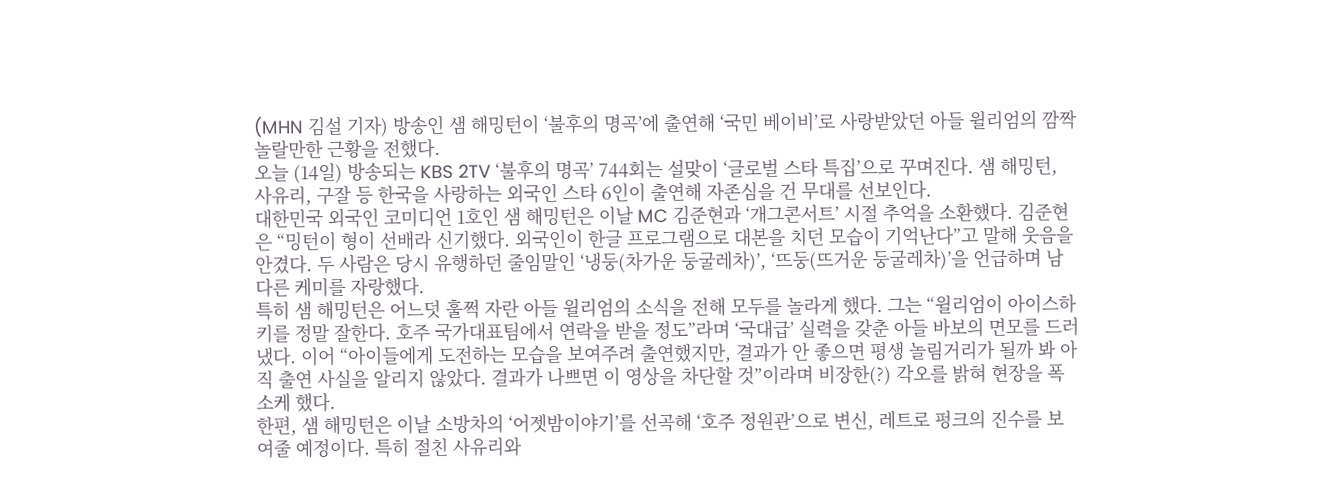(MHN 김설 기자) 방송인 샘 해밍턴이 ‘불후의 명곡’에 출연해 ‘국민 베이비’로 사랑받았던 아들 윌리엄의 깜짝 놀랄만한 근황을 전했다.
오늘 (14일) 방송되는 KBS 2TV ‘불후의 명곡’ 744회는 설맞이 ‘글로벌 스타 특집’으로 꾸며진다. 샘 해밍턴, 사유리, 구잘 등 한국을 사랑하는 외국인 스타 6인이 출연해 자존심을 건 무대를 선보인다.
대한민국 외국인 코미디언 1호인 샘 해밍턴은 이날 MC 김준현과 ‘개그콘서트’ 시절 추억을 소환했다. 김준현은 “밍턴이 형이 선배라 신기했다. 외국인이 한글 프로그램으로 대본을 치던 모습이 기억난다”고 말해 웃음을 안겼다. 두 사람은 당시 유행하던 줄임말인 ‘냉둥(차가운 둥굴레차)’, ‘뜨둥(뜨거운 둥굴레차)’을 언급하며 남다른 케미를 자랑했다.
특히 샘 해밍턴은 어느덧 훌쩍 자란 아들 윌리엄의 소식을 전해 모두를 놀라게 했다. 그는 “윌리엄이 아이스하키를 정말 잘한다. 호주 국가대표팀에서 연락을 받을 정도”라며 ‘국대급’ 실력을 갖춘 아들 바보의 면모를 드러냈다. 이어 “아이들에게 도전하는 모습을 보여주려 출연했지만, 결과가 안 좋으면 평생 놀림거리가 될까 봐 아직 출연 사실을 알리지 않았다. 결과가 나쁘면 이 영상을 차단할 것”이라며 비장한(?) 각오를 밝혀 현장을 폭소케 했다.
한편, 샘 해밍턴은 이날 소방차의 ‘어젯밤이야기’를 선곡해 ‘호주 정원관’으로 변신, 레트로 펑크의 진수를 보여줄 예정이다. 특히 절친 사유리와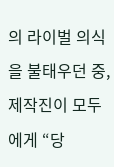의 라이벌 의식을 불태우던 중, 제작진이 모두에게 “당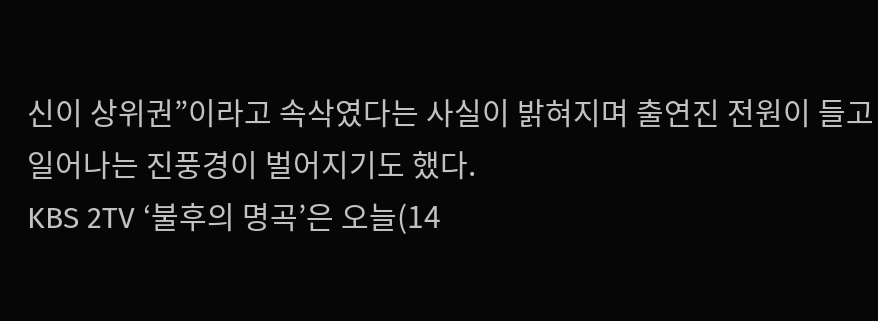신이 상위권”이라고 속삭였다는 사실이 밝혀지며 출연진 전원이 들고일어나는 진풍경이 벌어지기도 했다.
KBS 2TV ‘불후의 명곡’은 오늘(14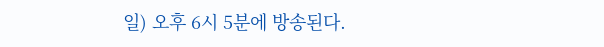일) 오후 6시 5분에 방송된다.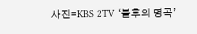사진=KBS 2TV ‘불후의 명곡’